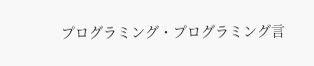プログラミング・プログラミング言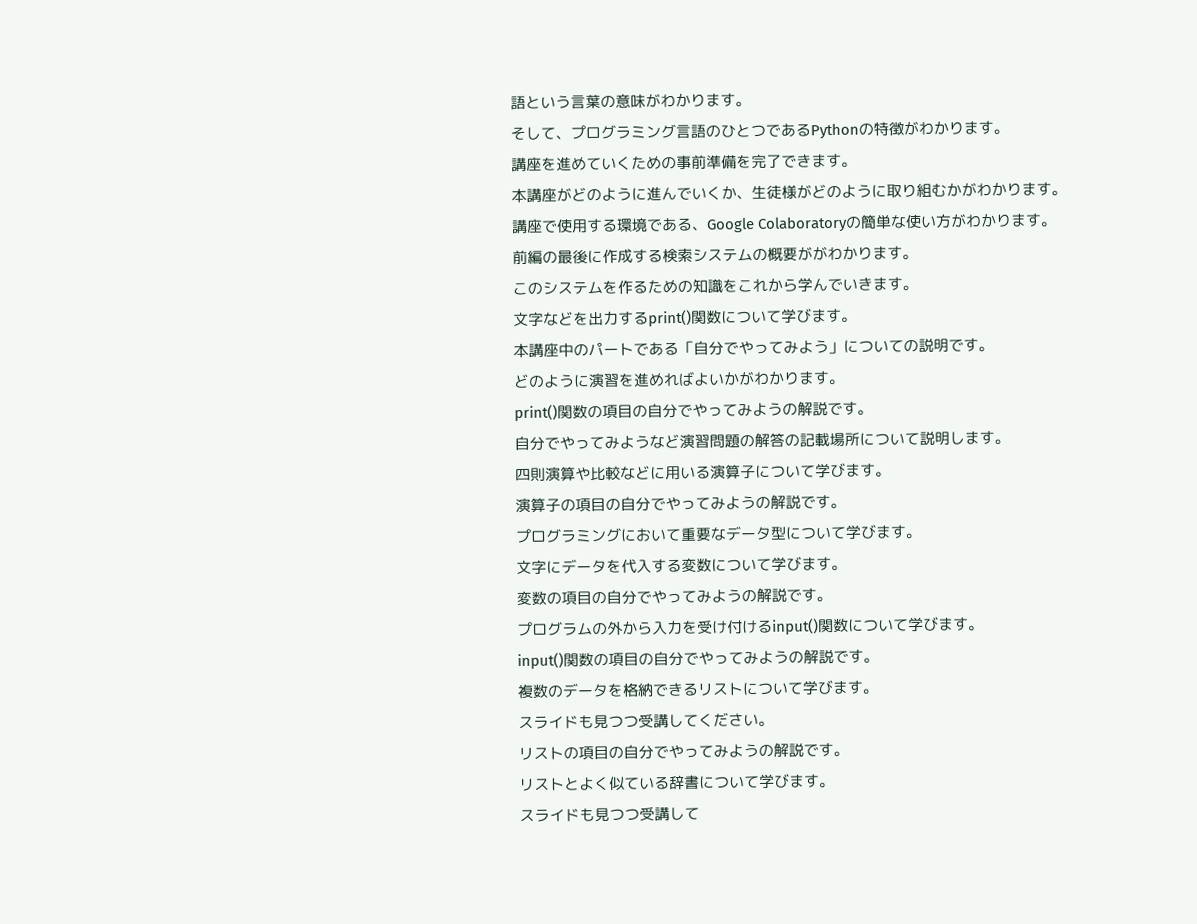語という言葉の意味がわかります。
そして、プログラミング言語のひとつであるPythonの特徴がわかります。
講座を進めていくための事前準備を完了できます。
本講座がどのように進んでいくか、生徒様がどのように取り組むかがわかります。
講座で使用する環境である、Google Colaboratoryの簡単な使い方がわかります。
前編の最後に作成する検索システムの概要ががわかります。
このシステムを作るための知識をこれから学んでいきます。
文字などを出力するprint()関数について学びます。
本講座中のパートである「自分でやってみよう」についての説明です。
どのように演習を進めればよいかがわかります。
print()関数の項目の自分でやってみようの解説です。
自分でやってみようなど演習問題の解答の記載場所について説明します。
四則演算や比較などに用いる演算子について学びます。
演算子の項目の自分でやってみようの解説です。
プログラミングにおいて重要なデータ型について学びます。
文字にデータを代入する変数について学びます。
変数の項目の自分でやってみようの解説です。
プログラムの外から入力を受け付けるinput()関数について学びます。
input()関数の項目の自分でやってみようの解説です。
複数のデータを格納できるリストについて学びます。
スライドも見つつ受講してください。
リストの項目の自分でやってみようの解説です。
リストとよく似ている辞書について学びます。
スライドも見つつ受講して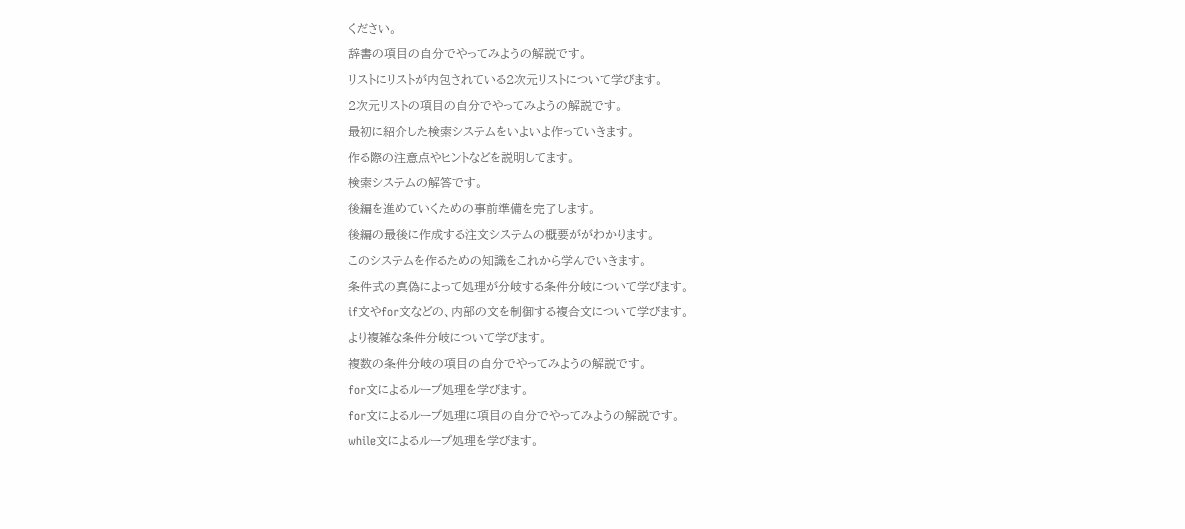ください。
辞書の項目の自分でやってみようの解説です。
リストにリストが内包されている2次元リストについて学びます。
2次元リストの項目の自分でやってみようの解説です。
最初に紹介した検索システムをいよいよ作っていきます。
作る際の注意点やヒントなどを説明してます。
検索システムの解答です。
後編を進めていくための事前準備を完了します。
後編の最後に作成する注文システムの概要ががわかります。
このシステムを作るための知識をこれから学んでいきます。
条件式の真偽によって処理が分岐する条件分岐について学びます。
if文やfor文などの、内部の文を制御する複合文について学びます。
より複雑な条件分岐について学びます。
複数の条件分岐の項目の自分でやってみようの解説です。
for文によるループ処理を学びます。
for文によるループ処理に項目の自分でやってみようの解説です。
while文によるループ処理を学びます。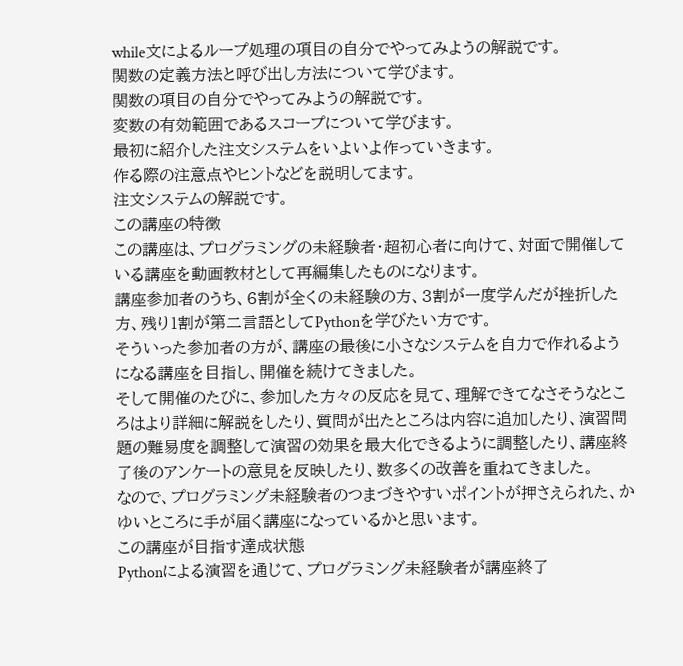while文によるループ処理の項目の自分でやってみようの解説です。
関数の定義方法と呼び出し方法について学びます。
関数の項目の自分でやってみようの解説です。
変数の有効範囲であるスコープについて学びます。
最初に紹介した注文システムをいよいよ作っていきます。
作る際の注意点やヒントなどを説明してます。
注文システムの解説です。
この講座の特徴
この講座は、プログラミングの未経験者・超初心者に向けて、対面で開催している講座を動画教材として再編集したものになります。
講座参加者のうち、6割が全くの未経験の方、3割が一度学んだが挫折した方、残り1割が第二言語としてPythonを学びたい方です。
そういった参加者の方が、講座の最後に小さなシステムを自力で作れるようになる講座を目指し、開催を続けてきました。
そして開催のたびに、参加した方々の反応を見て、理解できてなさそうなところはより詳細に解説をしたり、質問が出たところは内容に追加したり、演習問題の難易度を調整して演習の効果を最大化できるように調整したり、講座終了後のアンケートの意見を反映したり、数多くの改善を重ねてきました。
なので、プログラミング未経験者のつまづきやすいポイントが押さえられた、かゆいところに手が届く講座になっているかと思います。
この講座が目指す達成状態
Pythonによる演習を通じて、プログラミング未経験者が講座終了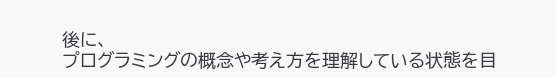後に、
プログラミングの概念や考え方を理解している状態を目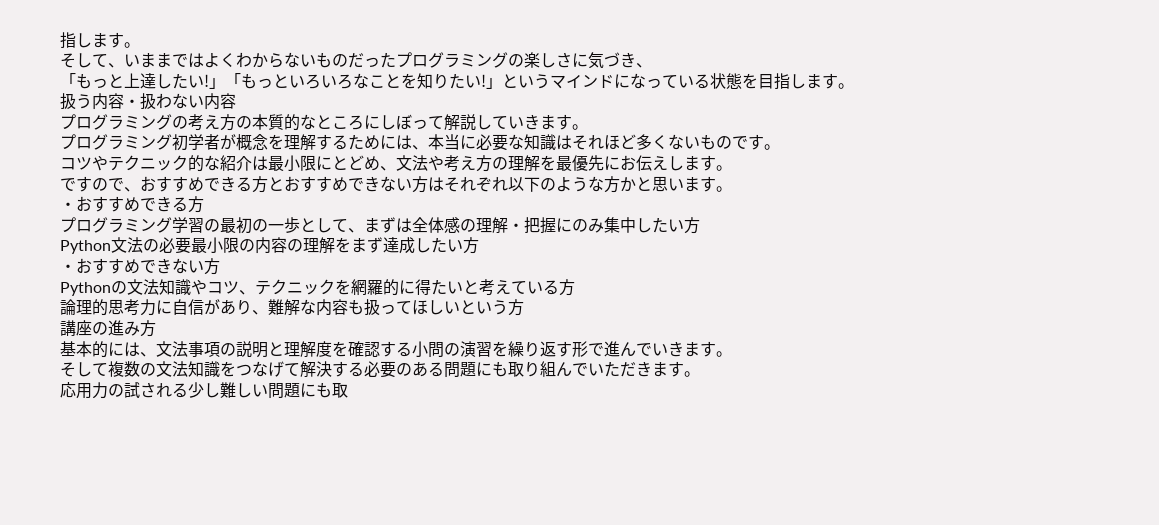指します。
そして、いままではよくわからないものだったプログラミングの楽しさに気づき、
「もっと上達したい!」「もっといろいろなことを知りたい!」というマインドになっている状態を目指します。
扱う内容・扱わない内容
プログラミングの考え方の本質的なところにしぼって解説していきます。
プログラミング初学者が概念を理解するためには、本当に必要な知識はそれほど多くないものです。
コツやテクニック的な紹介は最小限にとどめ、文法や考え方の理解を最優先にお伝えします。
ですので、おすすめできる方とおすすめできない方はそれぞれ以下のような方かと思います。
・おすすめできる方
プログラミング学習の最初の一歩として、まずは全体感の理解・把握にのみ集中したい方
Python文法の必要最小限の内容の理解をまず達成したい方
・おすすめできない方
Pythonの文法知識やコツ、テクニックを網羅的に得たいと考えている方
論理的思考力に自信があり、難解な内容も扱ってほしいという方
講座の進み方
基本的には、文法事項の説明と理解度を確認する小問の演習を繰り返す形で進んでいきます。
そして複数の文法知識をつなげて解決する必要のある問題にも取り組んでいただきます。
応用力の試される少し難しい問題にも取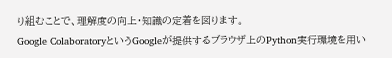り組むことで、理解度の向上・知識の定着を図ります。
Google ColaboratoryというGoogleが提供するブラウザ上のPython実行環境を用い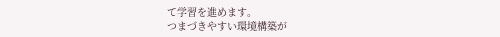て学習を進めます。
つまづきやすい環境構築が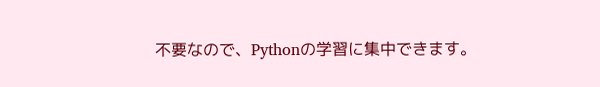不要なので、Pythonの学習に集中できます。